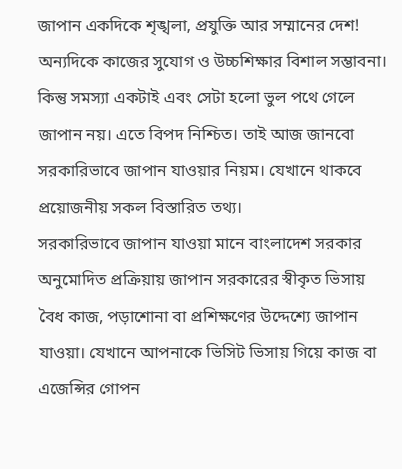জাপান একদিকে শৃঙ্খলা, প্রযুক্তি আর সম্মানের দেশ! অন্যদিকে কাজের সুযোগ ও উচ্চশিক্ষার বিশাল সম্ভাবনা। কিন্তু সমস্যা একটাই এবং সেটা হলো ভুল পথে গেলে জাপান নয়। এতে বিপদ নিশ্চিত। তাই আজ জানবো সরকারিভাবে জাপান যাওয়ার নিয়ম। যেখানে থাকবে প্রয়োজনীয় সকল বিস্তারিত তথ্য।
সরকারিভাবে জাপান যাওয়া মানে বাংলাদেশ সরকার অনুমোদিত প্রক্রিয়ায় জাপান সরকারের স্বীকৃত ভিসায় বৈধ কাজ, পড়াশোনা বা প্রশিক্ষণের উদ্দেশ্যে জাপান যাওয়া। যেখানে আপনাকে ভিসিট ভিসায় গিয়ে কাজ বা এজেন্সির গোপন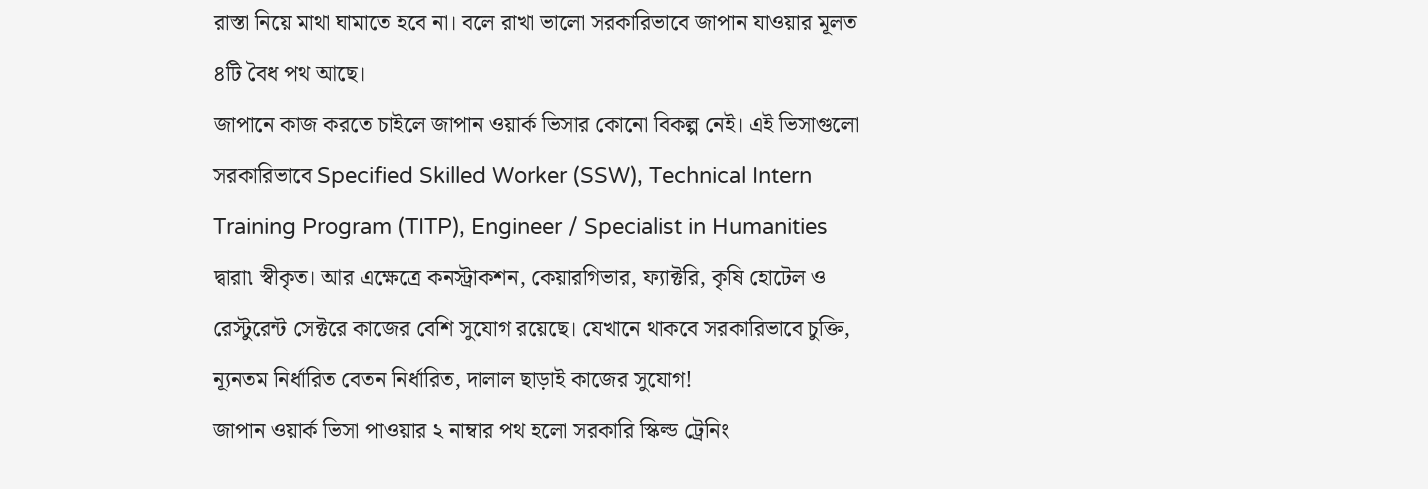রাস্তা নিয়ে মাথা ঘামাতে হবে না। বলে রাখা ভালো সরকারিভাবে জাপান যাওয়ার মূলত ৪টি বৈধ পথ আছে।
জাপানে কাজ করতে চাইলে জাপান ওয়ার্ক ভিসার কোনো বিকল্প নেই। এই ভিসাগুলো সরকারিভাবে Specified Skilled Worker (SSW), Technical Intern Training Program (TITP), Engineer / Specialist in Humanities দ্বারা৷ স্বীকৃত। আর এক্ষেত্রে কনস্ট্রাকশন, কেয়ারগিভার, ফ্যাক্টরি, কৃষি হোটেল ও রেস্টুরেন্ট সেক্টরে কাজের বেশি সুযোগ রয়েছে। যেখানে থাকবে সরকারিভাবে চুক্তি, ন্যূনতম নির্ধারিত বেতন নির্ধারিত, দালাল ছাড়াই কাজের সুযোগ!
জাপান ওয়ার্ক ভিসা পাওয়ার ২ নাম্বার পথ হলো সরকারি স্কিল্ড ট্রেনিং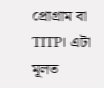প্রোগ্রাম বা TITP। এটা মূলত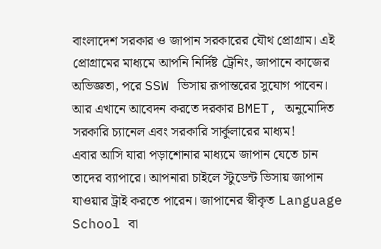বাংলাদেশ সরকার ও জাপান সরকারের যৌথ প্রোগ্রাম। এই প্রোগ্রামের মাধ্যমে আপনি নির্দিষ্ট ট্রেনিং, জাপানে কাজের অভিজ্ঞতা, পরে SSW ভিসায় রূপান্তরের সুযোগ পাবেন। আর এখানে আবেদন করতে দরকার BMET, অনুমোদিত সরকারি চ্যানেল এবং সরকারি সার্কুলারের মাধ্যম!
এবার আসি যারা পড়াশোনার মাধ্যমে জাপান যেতে চান তাদের ব্যাপারে। আপনারা চাইলে স্টুডেন্ট ভিসায় জাপান যাওয়ার ট্রাই করতে পারেন। জাপানের স্বীকৃত Language School বা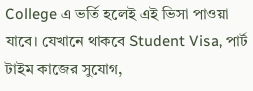College এ ভর্তি হলেই এই ভিসা পাওয়া যাবে। যেখানে থাকবে Student Visa, পার্ট টাইম কাজের সুযোগ,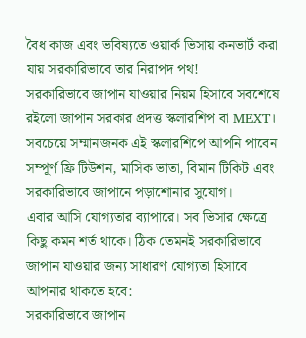বৈধ কাজ এবং ভবিষ্যতে ওয়ার্ক ভিসায় কনভার্ট করা যায় সরকারিভাবে তার নিরাপদ পথ!
সরকারিভাবে জাপান যাওয়ার নিয়ম হিসাবে সবশেষে রইলো জাপান সরকার প্রদত্ত স্কলারশিপ বা MEXT। সবচেয়ে সম্মানজনক এই স্কলারশিপে আপনি পাবেন সম্পূর্ণ ফ্রি টিউশন, মাসিক ভাতা, বিমান টিকিট এবং সরকারিভাবে জাপানে পড়াশোনার সুযোগ।
এবার আসি যোগ্যতার ব্যাপারে। সব ভিসার ক্ষেত্রে কিছু কমন শর্ত থাকে। ঠিক তেমনই সরকারিভাবে জাপান যাওয়ার জন্য সাধারণ যোগ্যতা হিসাবে আপনার থাকতে হবে:
সরকারিভাবে জাপান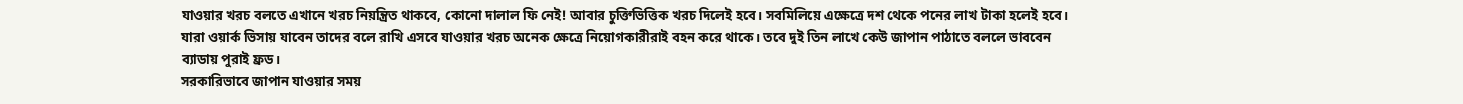যাওয়ার খরচ বলতে এখানে খরচ নিয়ন্ত্রিত থাকবে, কোনো দালাল ফি নেই! আবার চুক্তিভিত্তিক খরচ দিলেই হবে। সবমিলিয়ে এক্ষেত্রে দশ থেকে পনের লাখ টাকা হলেই হবে। যারা ওয়ার্ক ভিসায় যাবেন তাদের বলে রাখি এসবে যাওয়ার খরচ অনেক ক্ষেত্রে নিয়োগকারীরাই বহন করে থাকে। তবে দুই তিন লাখে কেউ জাপান পাঠাতে বললে ভাববেন ব্যাডায় পুরাই ফ্রড।
সরকারিভাবে জাপান যাওয়ার সময়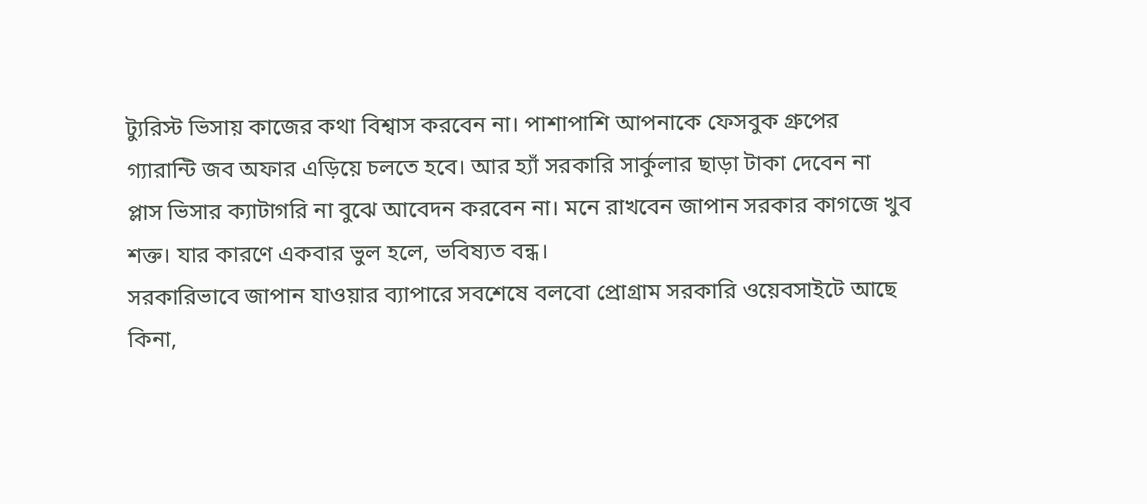ট্যুরিস্ট ভিসায় কাজের কথা বিশ্বাস করবেন না। পাশাপাশি আপনাকে ফেসবুক গ্রুপের গ্যারান্টি জব অফার এড়িয়ে চলতে হবে। আর হ্যাঁ সরকারি সার্কুলার ছাড়া টাকা দেবেন না প্লাস ভিসার ক্যাটাগরি না বুঝে আবেদন করবেন না। মনে রাখবেন জাপান সরকার কাগজে খুব শক্ত। যার কারণে একবার ভুল হলে, ভবিষ্যত বন্ধ।
সরকারিভাবে জাপান যাওয়ার ব্যাপারে সবশেষে বলবো প্রোগ্রাম সরকারি ওয়েবসাইটে আছে কিনা,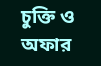চুক্তি ও অফার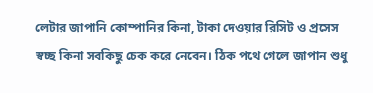লেটার জাপানি কোম্পানির কিনা, টাকা দেওয়ার রিসিট ও প্রসেস স্বচ্ছ কিনা সবকিছু চেক করে নেবেন। ঠিক পথে গেলে জাপান শুধু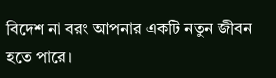বিদেশ না বরং আপনার একটি নতুন জীবন হতে পারে।